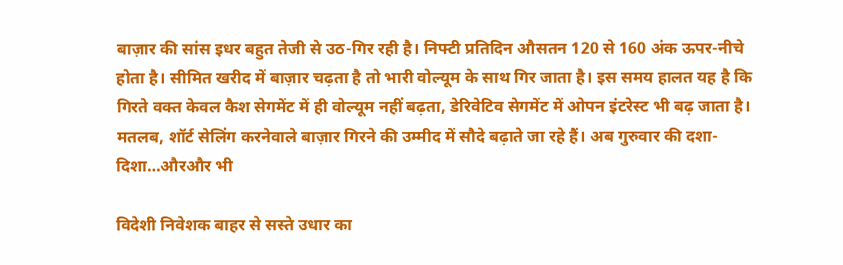बाज़ार की सांस इधर बहुत तेजी से उठ-गिर रही है। निफ्टी प्रतिदिन औसतन 120 से 160 अंक ऊपर-नीचे होता है। सीमित खरीद में बाज़ार चढ़ता है तो भारी वोल्यूम के साथ गिर जाता है। इस समय हालत यह है कि गिरते वक्त केवल कैश सेगमेंट में ही वोल्यूम नहीं बढ़ता, डेरिवेटिव सेगमेंट में ओपन इंटरेस्ट भी बढ़ जाता है। मतलब, शॉर्ट सेलिंग करनेवाले बाज़ार गिरने की उम्मीद में सौदे बढ़ाते जा रहे हैं। अब गुरुवार की दशा-दिशा…औरऔर भी

विदेशी निवेशक बाहर से सस्ते उधार का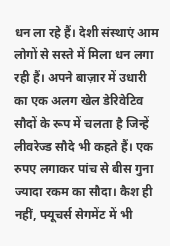धन ला रहे हैं। देशी संस्थाएं आम लोगों से सस्ते में मिला धन लगा रही हैं। अपने बाज़ार में उधारी का एक अलग खेल डेरिवेटिव सौदों के रूप में चलता है जिन्हें लीवरेज्ड सौदे भी कहते हैं। एक रुपए लगाकर पांच से बीस गुना ज्यादा रकम का सौदा। कैश ही नहीं, फ्यूचर्स सेगमेंट में भी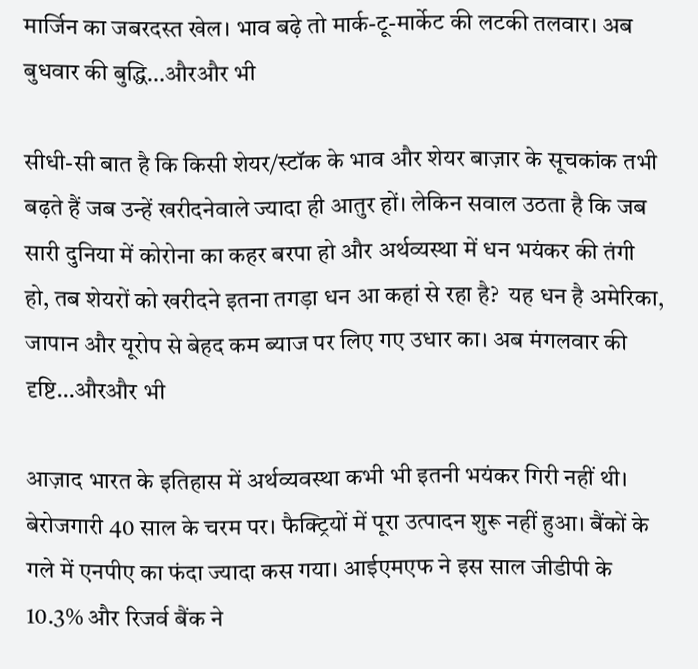मार्जिन का जबरदस्त खेल। भाव बढ़े तो मार्क-टू-मार्केट की लटकी तलवार। अब बुधवार की बुद्धि…औरऔर भी

सीधी-सी बात है कि किसी शेयर/स्टॉक के भाव और शेयर बाज़ार के सूचकांक तभी बढ़ते हैं जब उन्हें खरीदनेवाले ज्यादा ही आतुर हों। लेकिन सवाल उठता है कि जब सारी दुनिया में कोरोना का कहर बरपा हो और अर्थव्यस्था में धन भयंकर की तंगी हो, तब शेयरों को खरीदने इतना तगड़ा धन आ कहां से रहा है?  यह धन है अमेरिका, जापान और यूरोप से बेहद कम ब्याज पर लिए गए उधार का। अब मंगलवार की दृष्टि…औरऔर भी

आज़ाद भारत के इतिहास में अर्थव्यवस्था कभी भी इतनी भयंकर गिरी नहीं थी। बेरोजगारी 40 साल के चरम पर। फैक्ट्रियों में पूरा उत्पादन शुरू नहीं हुआ। बैंकों के गले में एनपीए का फंदा ज्यादा कस गया। आईएमएफ ने इस साल जीडीपी के 10.3% और रिजर्व बैंक ने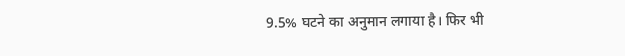9.5% घटने का अनुमान लगाया है। फिर भी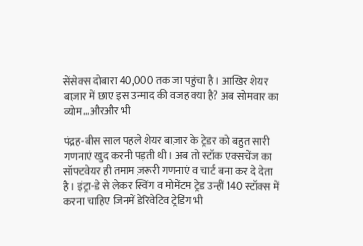सेंसेक्स दोबारा 40,000 तक जा पहुंचा है। आखिर शेयर बाज़ार में छाए इस उन्माद की वजह क्या है? अब सोमवार का व्योम…औरऔर भी

पंद्रह-बीस साल पहले शेयर बाज़ार के ट्रेडर को बहुत सारी गणनाएं खुद करनी पड़ती थी। अब तो स्टॉक एक्सचेंज का सॉफ्टवेयर ही तमाम ज़रूरी गणनाएं व चार्ट बना कर दे देता है। इंट्रा-डे से लेकर स्विंग व मोमेंटम ट्रेड उन्हीं 140 स्टॉक्स में करना चाहिए जिनमें डेरिवेटिव ट्रेडिंग भी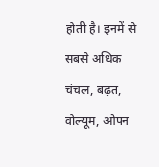होती है। इनमें से सबसे अधिक चंचल, बढ़त, वोल्यूम, ओपन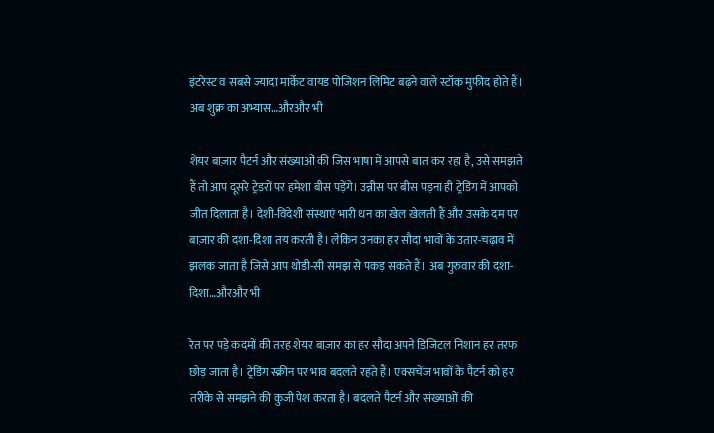इंटरेस्ट व सबसे ज्यादा मार्केट वायड पोजिशन लिमिट बढ़ने वाले स्टॉक मुफीद होते हैं। अब शुक्र का अभ्यास…औरऔर भी

शेयर बाज़ार पैटर्न और संख्याओं की जिस भाषा में आपसे बात कर रहा है, उसे समझते हैं तो आप दूसरे ट्रेडरों पर हमेशा बीस पड़ेंगे। उन्नीस पर बीस पड़ना ही ट्रेडिंग में आपको जीत दिलाता है। देशी-विदेशी संस्थाएं भारी धन का खेल खेलती हैं और उसके दम पर बाज़ार की दशा-दिशा तय करती है। लेकिन उनका हर सौदा भावों के उतार-चढ़ाव में झलक जाता है जिसे आप थोडी-सी समझ से पकड़ सकते हैं। अब गुरुवार की दशा-दिशा…औरऔर भी

रेत पर पड़े कदमों की तरह शेयर बाज़ार का हर सौदा अपने डिजिटल निशान हर तरफ छोड़ जाता है। ट्रेडिंग स्क्रीन पर भाव बदलते रहते हैं। एक्सचेंज भावों के पैटर्न को हर तरीके से समझने की कुजी पेश करता है। बदलते पैटर्न और संख्याओं की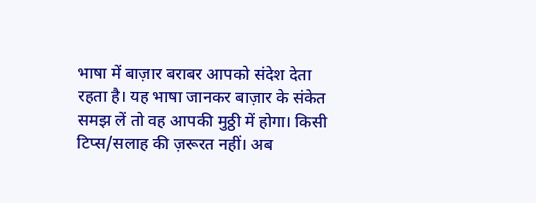भाषा में बाज़ार बराबर आपको संदेश देता रहता है। यह भाषा जानकर बाज़ार के संकेत समझ लें तो वह आपकी मुठ्ठी में होगा। किसी टिप्स/सलाह की ज़रूरत नहीं। अब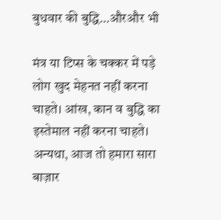बुधवार की बुद्धि…औरऔर भी

मंत्र या टिप्स के चक्कर में पड़े लोग खुद मेहनत नहीं करना चाहते। आंख, कान व बुद्धि का इस्तेमाल नहीं करना चाहते। अन्यथा, आज तो हमारा सारा बाज़ार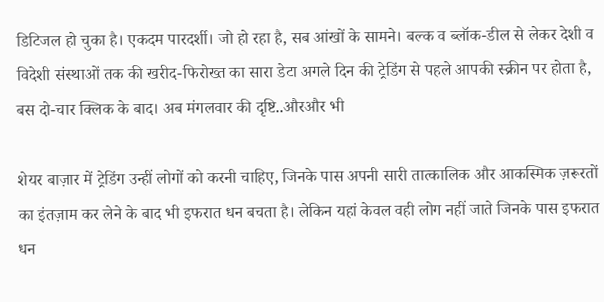डिटिजल हो चुका है। एकदम पारदर्शी। जो हो रहा है, सब आंखों के सामने। बल्क व ब्लॉक-डील से लेकर देशी व विदेशी संस्थाओं तक की खरीद-फिरोख्त का सारा डेटा अगले दिन की ट्रेडिंग से पहले आपकी स्क्रीन पर होता है, बस दो-चार क्लिक के बाद। अब मंगलवार की दृष्टि..औरऔर भी

शेयर बाज़ार में ट्रेडिंग उन्हीं लोगों को करनी चाहिए, जिनके पास अपनी सारी तात्कालिक और आकस्मिक ज़रूरतों का इंतज़ाम कर लेने के बाद भी इफरात धन बचता है। लेकिन यहां केवल वही लोग नहीं जाते जिनके पास इफरात धन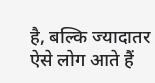है, बल्कि ज्यादातर ऐसे लोग आते हैं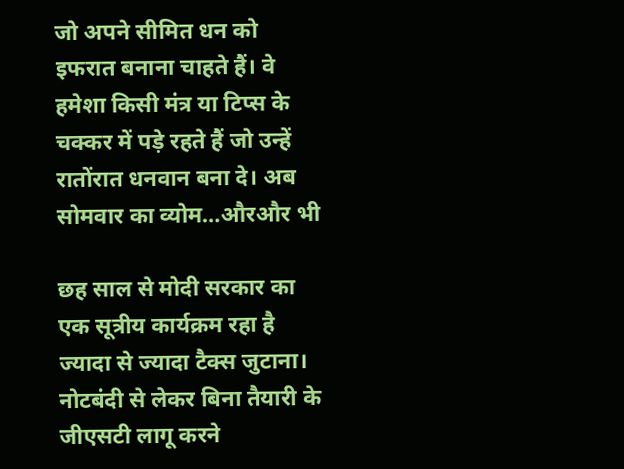जो अपने सीमित धन को इफरात बनाना चाहते हैं। वे हमेशा किसी मंत्र या टिप्स के चक्कर में पड़े रहते हैं जो उन्हें रातोंरात धनवान बना दे। अब सोमवार का व्योम…औरऔर भी

छह साल से मोदी सरकार का एक सूत्रीय कार्यक्रम रहा है ज्यादा से ज्यादा टैक्स जुटाना। नोटबंदी से लेकर बिना तैयारी के जीएसटी लागू करने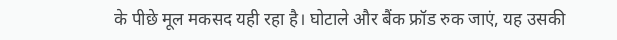के पीछे मूल मकसद यही रहा है। घोटाले और बैंक फ्रॉड रुक जाएं, यह उसकी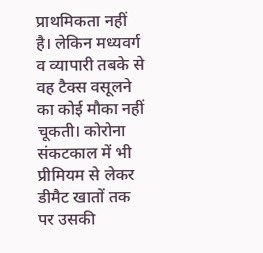प्राथमिकता नहीं है। लेकिन मध्यवर्ग व व्यापारी तबके से वह टैक्स वसूलने का कोई मौका नहीं चूकती। कोरोना संकटकाल में भी प्रीमियम से लेकर डीमैट खातों तक पर उसकी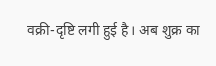वक्री-दृष्टि लगी हुई है। अब शुक्र का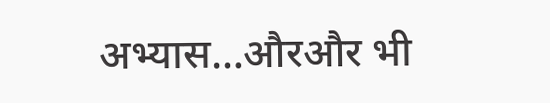अभ्यास…औरऔर भी